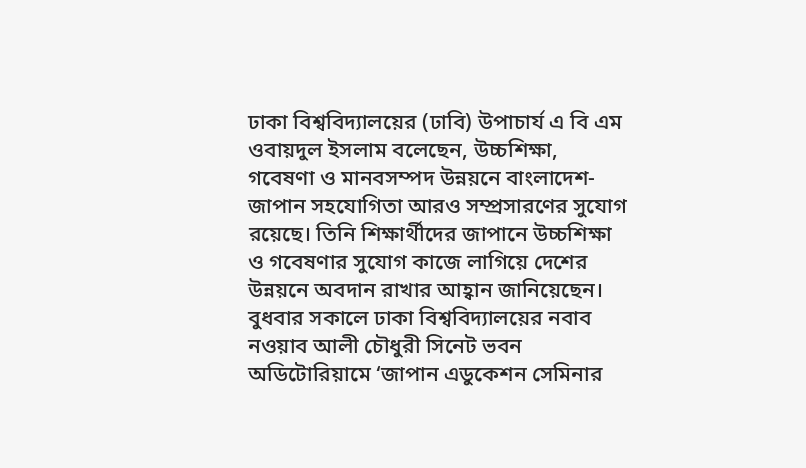ঢাকা বিশ্ববিদ্যালয়ের (ঢাবি) উপাচার্য এ বি এম ওবায়দুল ইসলাম বলেছেন, উচ্চশিক্ষা, গবেষণা ও মানবসম্পদ উন্নয়নে বাংলাদেশ-জাপান সহযোগিতা আরও সম্প্রসারণের সুযোগ রয়েছে। তিনি শিক্ষার্থীদের জাপানে উচ্চশিক্ষা ও গবেষণার সুযোগ কাজে লাগিয়ে দেশের উন্নয়নে অবদান রাখার আহ্বান জানিয়েছেন।
বুধবার সকালে ঢাকা বিশ্ববিদ্যালয়ের নবাব নওয়াব আলী চৌধুরী সিনেট ভবন অডিটোরিয়ামে ‘জাপান এডুকেশন সেমিনার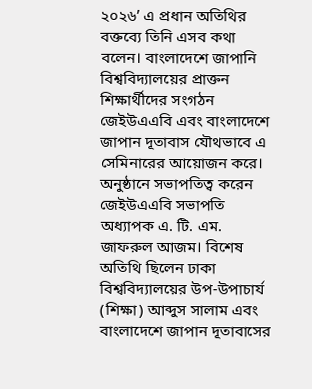২০২৬’ এ প্রধান অতিথির বক্তব্যে তিনি এসব কথা বলেন। বাংলাদেশে জাপানি বিশ্ববিদ্যালয়ের প্রাক্তন শিক্ষার্থীদের সংগঠন জেইউএএবি এবং বাংলাদেশে জাপান দূতাবাস যৌথভাবে এ সেমিনারের আয়োজন করে।
অনুষ্ঠানে সভাপতিত্ব করেন জেইউএএবি সভাপতি অধ্যাপক এ. টি. এম. জাফরুল আজম। বিশেষ অতিথি ছিলেন ঢাকা বিশ্ববিদ্যালয়ের উপ-উপাচার্য (শিক্ষা) আব্দুস সালাম এবং বাংলাদেশে জাপান দূতাবাসের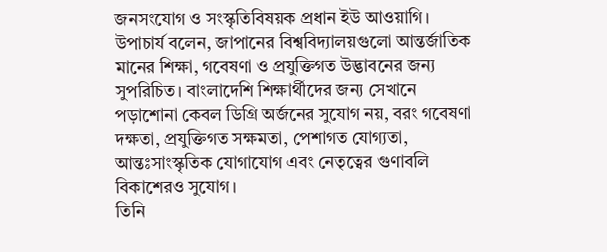জনসংযোগ ও সংস্কৃতিবিষয়ক প্রধান ইউ আওয়াগি।
উপাচার্য বলেন, জাপানের বিশ্ববিদ্যালয়গুলো আন্তর্জাতিক মানের শিক্ষা, গবেষণা ও প্রযুক্তিগত উদ্ভাবনের জন্য সুপরিচিত। বাংলাদেশি শিক্ষার্থীদের জন্য সেখানে পড়াশোনা কেবল ডিগ্রি অর্জনের সুযোগ নয়, বরং গবেষণা দক্ষতা, প্রযুক্তিগত সক্ষমতা, পেশাগত যোগ্যতা, আন্তঃসাংস্কৃতিক যোগাযোগ এবং নেতৃত্বের গুণাবলি বিকাশেরও সুযোগ।
তিনি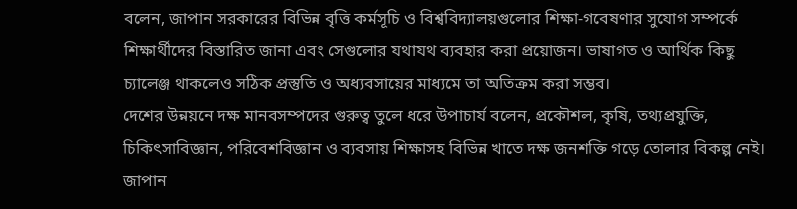বলেন, জাপান সরকারের বিভিন্ন বৃত্তি কর্মসূচি ও বিশ্ববিদ্যালয়গুলোর শিক্ষা-গবেষণার সুযোগ সম্পর্কে শিক্ষার্থীদের বিস্তারিত জানা এবং সেগুলোর যথাযথ ব্যবহার করা প্রয়োজন। ভাষাগত ও আর্থিক কিছু চ্যালেঞ্জ থাকলেও সঠিক প্রস্তুতি ও অধ্যবসায়ের মাধ্যমে তা অতিক্রম করা সম্ভব।
দেশের উন্নয়নে দক্ষ মানবসম্পদের গুরুত্ব তুলে ধরে উপাচার্য বলেন, প্রকৌশল, কৃষি, তথ্যপ্রযুক্তি, চিকিৎসাবিজ্ঞান, পরিবেশবিজ্ঞান ও ব্যবসায় শিক্ষাসহ বিভিন্ন খাতে দক্ষ জনশক্তি গড়ে তোলার বিকল্প নেই। জাপান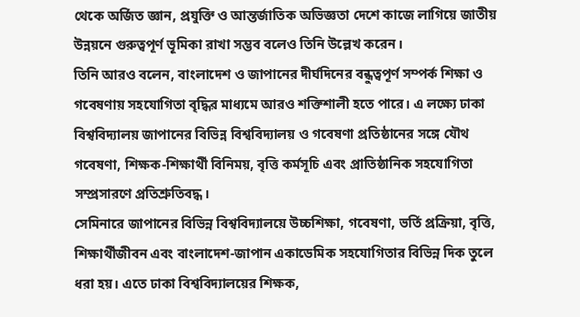থেকে অর্জিত জ্ঞান, প্রযুক্তি ও আন্তর্জাতিক অভিজ্ঞতা দেশে কাজে লাগিয়ে জাতীয় উন্নয়নে গুরুত্বপূর্ণ ভূমিকা রাখা সম্ভব বলেও তিনি উল্লেখ করেন।
তিনি আরও বলেন, বাংলাদেশ ও জাপানের দীর্ঘদিনের বন্ধুত্বপূর্ণ সম্পর্ক শিক্ষা ও গবেষণায় সহযোগিতা বৃদ্ধির মাধ্যমে আরও শক্তিশালী হতে পারে। এ লক্ষ্যে ঢাকা বিশ্ববিদ্যালয় জাপানের বিভিন্ন বিশ্ববিদ্যালয় ও গবেষণা প্রতিষ্ঠানের সঙ্গে যৌথ গবেষণা, শিক্ষক-শিক্ষার্থী বিনিময়, বৃত্তি কর্মসূচি এবং প্রাতিষ্ঠানিক সহযোগিতা সম্প্রসারণে প্রতিশ্রুতিবদ্ধ।
সেমিনারে জাপানের বিভিন্ন বিশ্ববিদ্যালয়ে উচ্চশিক্ষা, গবেষণা, ভর্তি প্রক্রিয়া, বৃত্তি, শিক্ষার্থীজীবন এবং বাংলাদেশ-জাপান একাডেমিক সহযোগিতার বিভিন্ন দিক তুলে ধরা হয়। এতে ঢাকা বিশ্ববিদ্যালয়ের শিক্ষক,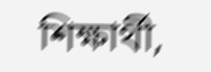শিক্ষার্থী,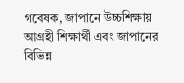গবেষক, জাপানে উচ্চশিক্ষায় আগ্রহী শিক্ষার্থী এবং জাপানের বিভিন্ন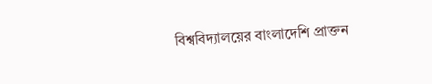বিশ্ববিদ্যালয়ের বাংলাদেশি প্রাক্তন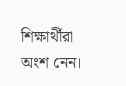শিক্ষার্থীরা অংশ নেন।